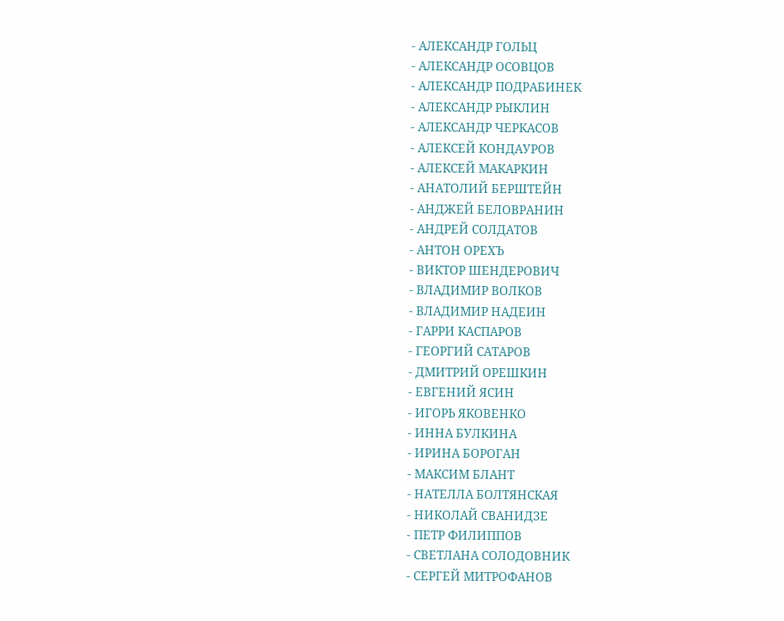- АЛЕКСАНДР ГОЛЬЦ
- АЛЕКСАНДР ОСОВЦОВ
- АЛЕКСАНДР ПОДРАБИНЕК
- АЛЕКСАНДР РЫКЛИН
- АЛЕКСАНДР ЧЕРКАСОВ
- АЛЕКСЕЙ КОНДАУРОВ
- АЛЕКСЕЙ МАКАРКИН
- АНАТОЛИЙ БЕРШТЕЙН
- АНДЖЕЙ БЕЛОВРАНИН
- АНДРЕЙ СОЛДАТОВ
- АНТОН ОРЕХЪ
- ВИКТОР ШЕНДЕРОВИЧ
- ВЛАДИМИР ВОЛКОВ
- ВЛАДИМИР НАДЕИН
- ГАРРИ КАСПАРОВ
- ГЕОРГИЙ САТАРОВ
- ДМИТРИЙ ОРЕШКИН
- ЕВГЕНИЙ ЯСИН
- ИГОРЬ ЯКОВЕНКО
- ИННА БУЛКИНА
- ИРИНА БОРОГАН
- МАКСИМ БЛАНТ
- НАТЕЛЛА БОЛТЯНСКАЯ
- НИКОЛАЙ СВАНИДЗЕ
- ПЕТР ФИЛИППОВ
- СВЕТЛАНА СОЛОДОВНИК
- СЕРГЕЙ МИТРОФАНОВ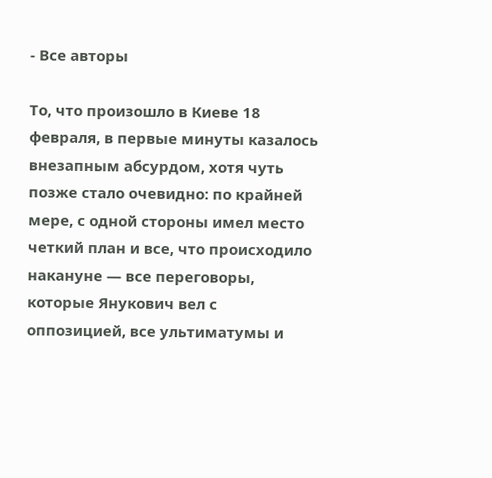- Все авторы

То, что произошло в Киеве 18 февраля, в первые минуты казалось внезапным абсурдом, хотя чуть позже стало очевидно: по крайней мере, с одной стороны имел место четкий план и все, что происходило накануне — все переговоры, которые Янукович вел с оппозицией, все ультиматумы и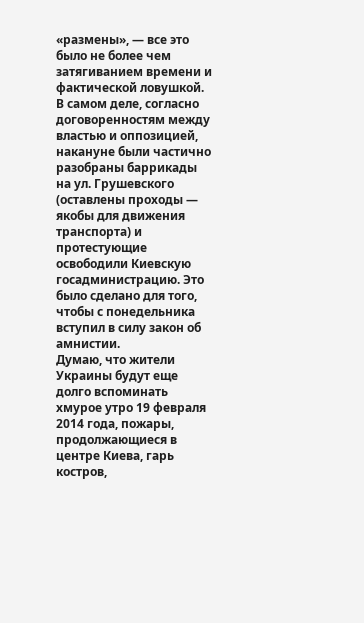«размены», — все это было не более чем затягиванием времени и фактической ловушкой. В самом деле, согласно договоренностям между властью и оппозицией, накануне были частично разобраны баррикады на ул. Грушевского (оставлены проходы — якобы для движения транспорта) и протестующие освободили Киевскую госадминистрацию. Это было сделано для того, чтобы с понедельника вступил в силу закон об амнистии.
Думаю, что жители Украины будут еще долго вспоминать хмурое утро 19 февраля 2014 года, пожары, продолжающиеся в центре Киева, гарь костров,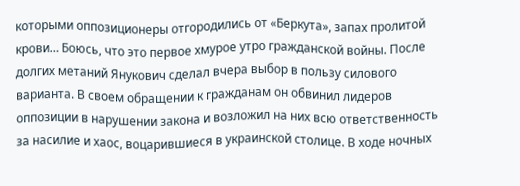которыми оппозиционеры отгородились от «Беркута», запах пролитой крови… Боюсь, что это первое хмурое утро гражданской войны. После долгих метаний Янукович сделал вчера выбор в пользу силового варианта. В своем обращении к гражданам он обвинил лидеров оппозиции в нарушении закона и возложил на них всю ответственность за насилие и хаос, воцарившиеся в украинской столице. В ходе ночных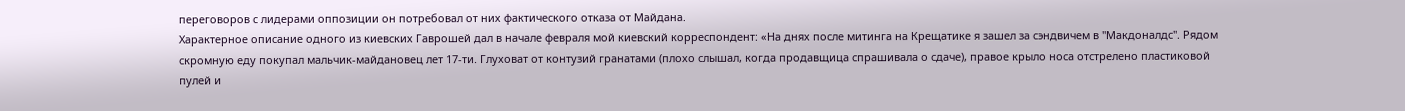переговоров с лидерами оппозиции он потребовал от них фактического отказа от Майдана.
Характерное описание одного из киевских Гаврошей дал в начале февраля мой киевский корреспондент: «На днях после митинга на Крещатике я зашел за сэндвичем в ''Макдоналдс''. Рядом скромную еду покупал мальчик-майдановец лет 17-ти. Глуховат от контузий гранатами (плохо слышал, когда продавщица спрашивала о сдаче), правое крыло носа отстрелено пластиковой пулей и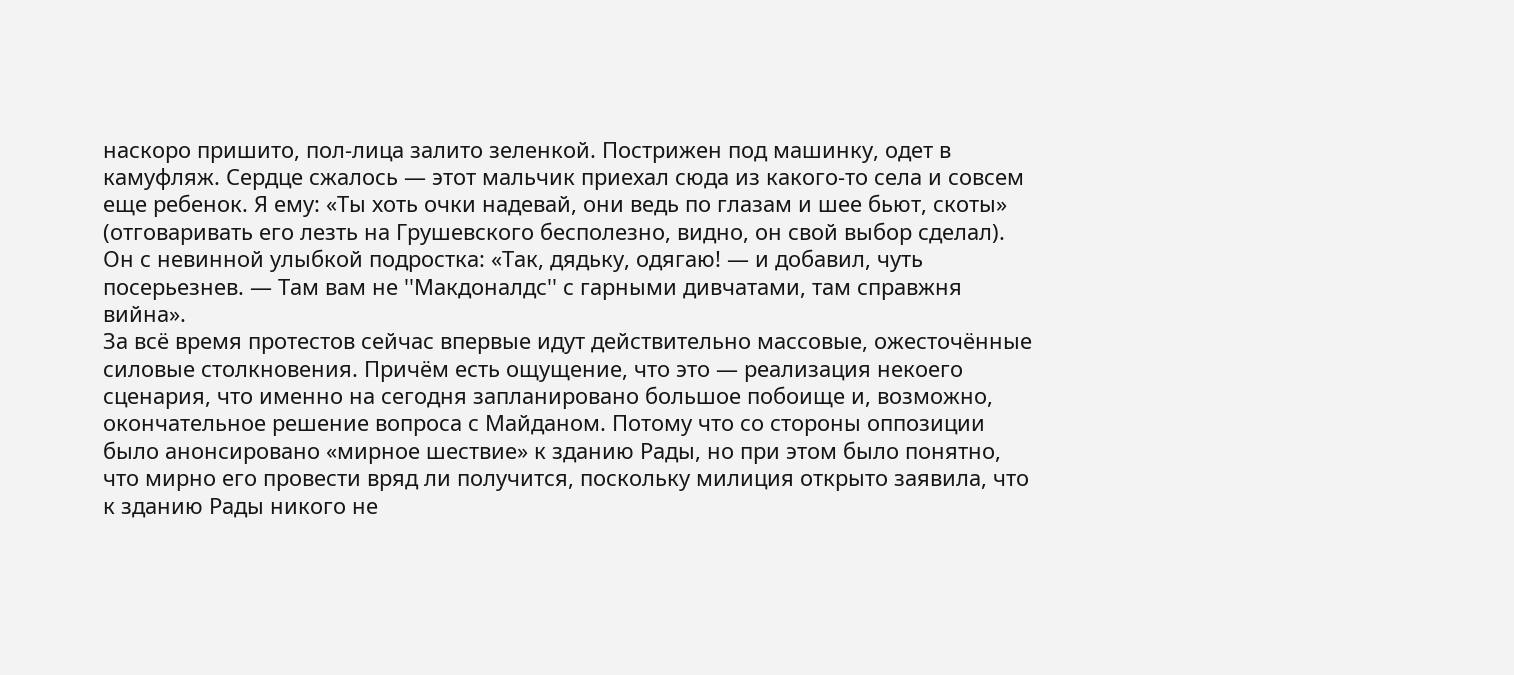наскоро пришито, пол-лица залито зеленкой. Пострижен под машинку, одет в камуфляж. Сердце сжалось — этот мальчик приехал сюда из какого-то села и совсем еще ребенок. Я ему: «Ты хоть очки надевай, они ведь по глазам и шее бьют, скоты» (отговаривать его лезть на Грушевского бесполезно, видно, он свой выбор сделал). Он с невинной улыбкой подростка: «Так, дядьку, одягаю! — и добавил, чуть посерьезнев. — Там вам не ''Макдоналдс'' с гарными дивчатами, там справжня вийна».
За всё время протестов сейчас впервые идут действительно массовые, ожесточённые силовые столкновения. Причём есть ощущение, что это — реализация некоего сценария, что именно на сегодня запланировано большое побоище и, возможно, окончательное решение вопроса с Майданом. Потому что со стороны оппозиции было анонсировано «мирное шествие» к зданию Рады, но при этом было понятно, что мирно его провести вряд ли получится, поскольку милиция открыто заявила, что к зданию Рады никого не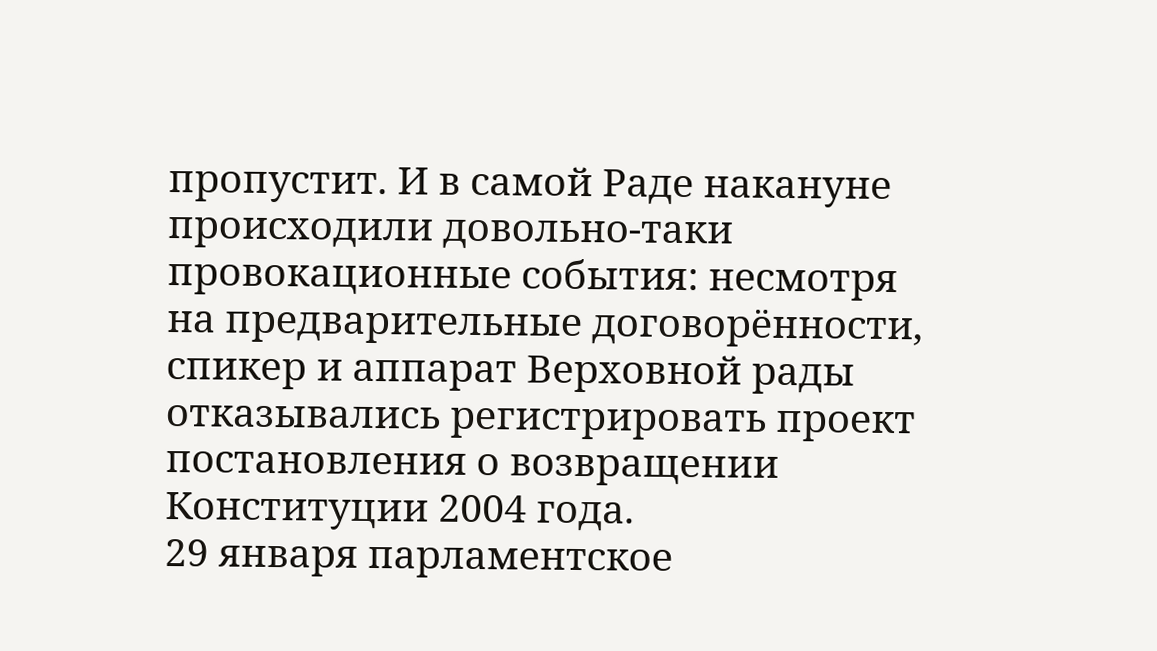пропустит. И в самой Раде накануне происходили довольно-таки провокационные события: несмотря на предварительные договорённости, спикер и аппарат Верховной рады отказывались регистрировать проект постановления о возвращении Конституции 2004 года.
29 января парламентское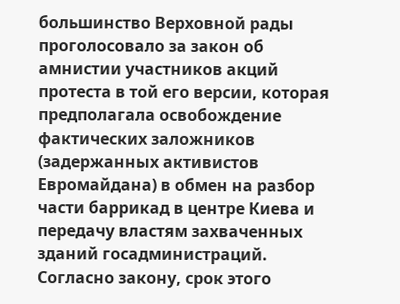большинство Верховной рады проголосовало за закон об амнистии участников акций протеста в той его версии, которая предполагала освобождение фактических заложников (задержанных активистов Евромайдана) в обмен на разбор части баррикад в центре Киева и передачу властям захваченных зданий госадминистраций. Согласно закону, срок этого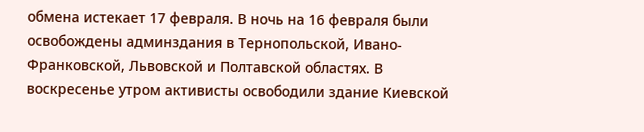обмена истекает 17 февраля. В ночь на 16 февраля были освобождены админздания в Тернопольской, Ивано-Франковской, Львовской и Полтавской областях. В воскресенье утром активисты освободили здание Киевской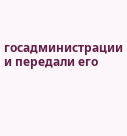госадминистрации и передали его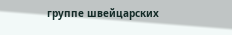группе швейцарских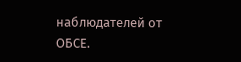наблюдателей от ОБСЕ.